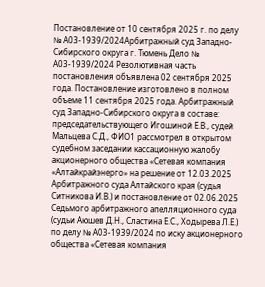Постановление от 10 сентября 2025 г. по делу № А03-1939/2024Арбитражный суд Западно-Сибирского округа г. Тюмень Дело № А03-1939/2024 Резолютивная часть постановления объявлена 02 сентября 2025 года. Постановление изготовлено в полном объеме 11 сентября 2025 года. Арбитражный суд Западно-Сибирского округа в составе: председательствующего Игошиной Е.В., судей Мальцева С.Д., ФИО1 рассмотрел в открытом судебном заседании кассационную жалобу акционерного общества «Сетевая компания «Алтайкрайэнерго» на решение от 12.03.2025 Арбитражного суда Алтайского края (судья Ситникова И.В.) и постановление от 02.06.2025 Седьмого арбитражного апелляционного суда (судьи Аюшев Д.Н., Сластина Е.С., Ходырева Л.Е.) по делу № А03-1939/2024 по иску акционерного общества «Сетевая компания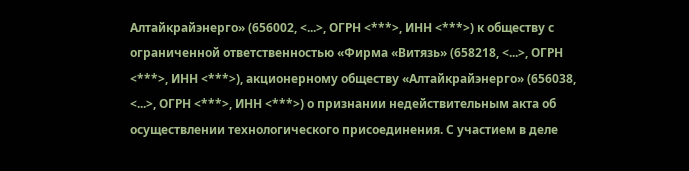Алтайкрайэнерго» (656002, <...>, ОГРН <***>, ИНН <***>) к обществу с ограниченной ответственностью «Фирма «Витязь» (658218, <...>, ОГРН <***>, ИНН <***>), акционерному обществу «Алтайкрайэнерго» (656038, <...>, ОГРН <***>, ИНН <***>) о признании недействительным акта об осуществлении технологического присоединения. С участием в деле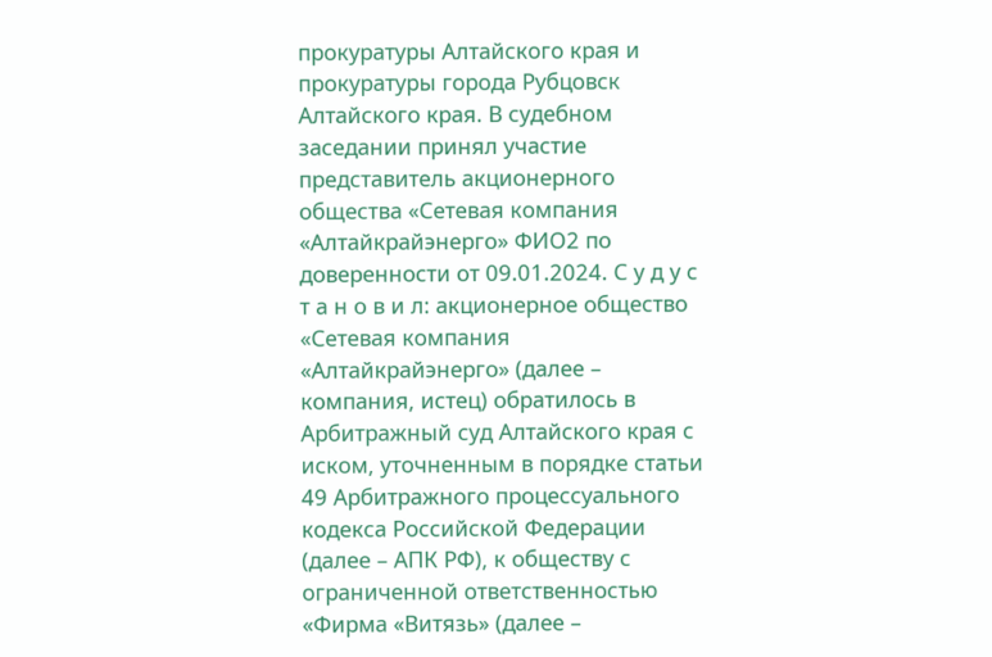прокуратуры Алтайского края и прокуратуры города Рубцовск Алтайского края. В судебном заседании принял участие представитель акционерного общества «Сетевая компания «Алтайкрайэнерго» ФИО2 по доверенности от 09.01.2024. С у д у с т а н о в и л: акционерное общество «Сетевая компания «Алтайкрайэнерго» (далее – компания, истец) обратилось в Арбитражный суд Алтайского края с иском, уточненным в порядке статьи 49 Арбитражного процессуального кодекса Российской Федерации (далее – АПК РФ), к обществу с ограниченной ответственностью «Фирма «Витязь» (далее –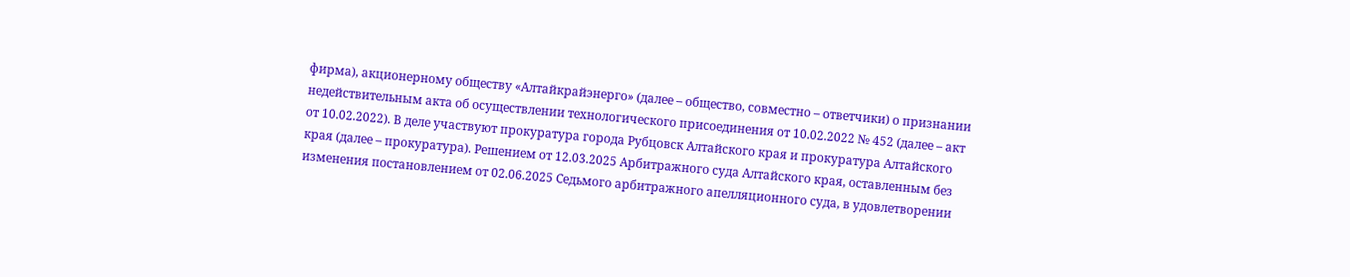фирма), акционерному обществу «Алтайкрайэнерго» (далее – общество, совместно – ответчики) о признании недействительным акта об осуществлении технологического присоединения от 10.02.2022 № 452 (далее – акт от 10.02.2022). В деле участвуют прокуратура города Рубцовск Алтайского края и прокуратура Алтайского края (далее – прокуратура). Решением от 12.03.2025 Арбитражного суда Алтайского края, оставленным без изменения постановлением от 02.06.2025 Седьмого арбитражного апелляционного суда, в удовлетворении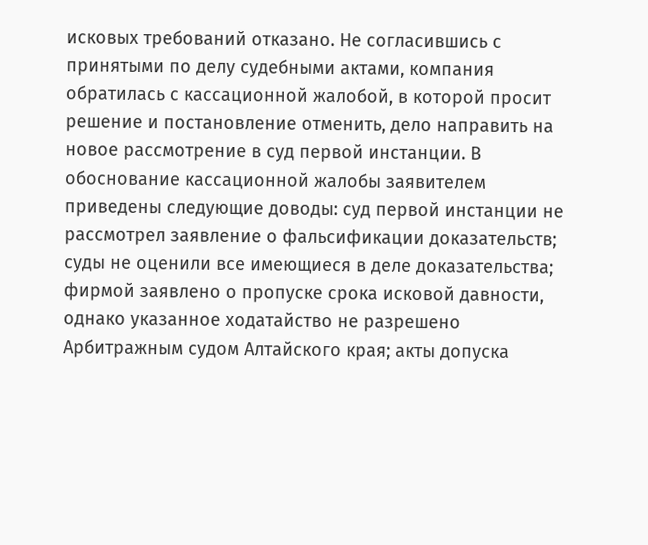исковых требований отказано. Не согласившись с принятыми по делу судебными актами, компания обратилась с кассационной жалобой, в которой просит решение и постановление отменить, дело направить на новое рассмотрение в суд первой инстанции. В обоснование кассационной жалобы заявителем приведены следующие доводы: суд первой инстанции не рассмотрел заявление о фальсификации доказательств; суды не оценили все имеющиеся в деле доказательства; фирмой заявлено о пропуске срока исковой давности, однако указанное ходатайство не разрешено Арбитражным судом Алтайского края; акты допуска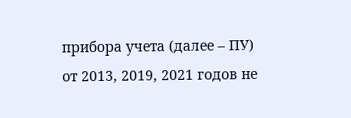прибора учета (далее – ПУ) от 2013, 2019, 2021 годов не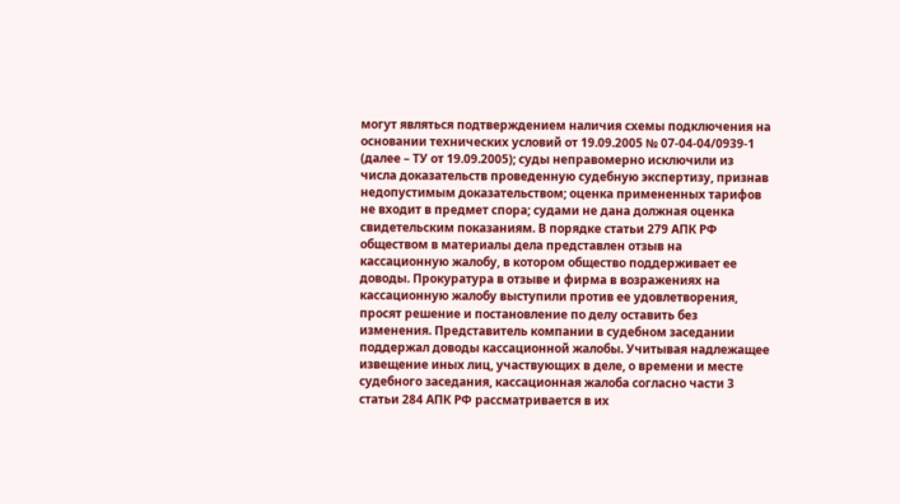могут являться подтверждением наличия схемы подключения на основании технических условий от 19.09.2005 № 07-04-04/0939-1 (далее – ТУ от 19.09.2005); суды неправомерно исключили из числа доказательств проведенную судебную экспертизу, признав недопустимым доказательством; оценка примененных тарифов не входит в предмет спора; судами не дана должная оценка свидетельским показаниям. В порядке статьи 279 АПК РФ обществом в материалы дела представлен отзыв на кассационную жалобу, в котором общество поддерживает ее доводы. Прокуратура в отзыве и фирма в возражениях на кассационную жалобу выступили против ее удовлетворения, просят решение и постановление по делу оставить без изменения. Представитель компании в судебном заседании поддержал доводы кассационной жалобы. Учитывая надлежащее извещение иных лиц, участвующих в деле, о времени и месте судебного заседания, кассационная жалоба согласно части 3 статьи 284 АПК РФ рассматривается в их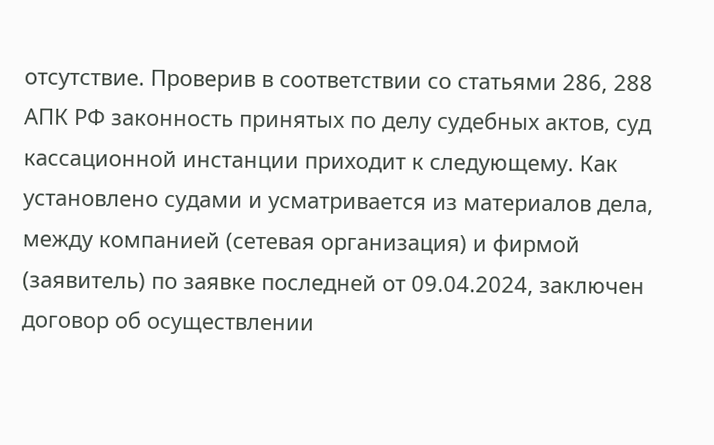отсутствие. Проверив в соответствии со статьями 286, 288 АПК РФ законность принятых по делу судебных актов, суд кассационной инстанции приходит к следующему. Как установлено судами и усматривается из материалов дела, между компанией (сетевая организация) и фирмой (заявитель) по заявке последней от 09.04.2024, заключен договор об осуществлении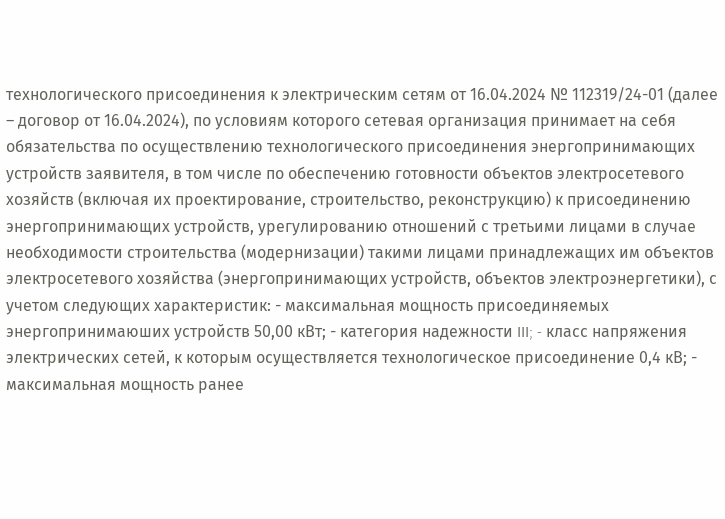технологического присоединения к электрическим сетям от 16.04.2024 № 112319/24-01 (далее – договор от 16.04.2024), по условиям которого сетевая организация принимает на себя обязательства по осуществлению технологического присоединения энергопринимающих устройств заявителя, в том числе по обеспечению готовности объектов электросетевого хозяйств (включая их проектирование, строительство, реконструкцию) к присоединению энергопринимающих устройств, урегулированию отношений с третьими лицами в случае необходимости строительства (модернизации) такими лицами принадлежащих им объектов электросетевого хозяйства (энергопринимающих устройств, объектов электроэнергетики), с учетом следующих характеристик: - максимальная мощность присоединяемых энергопринимаюших устройств 50,00 кВт; - категория надежности III; - класс напряжения электрических сетей, к которым осуществляется технологическое присоединение 0,4 кВ; - максимальная мощность ранее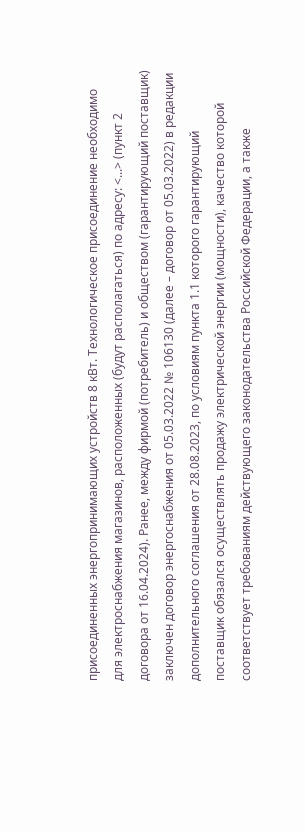присоединенных энергопринимающих устройств 8 кВт. Технологическое присоединение необходимо для электроснабжения магазинов, расположенных (будут располагаться) по адресу: <...> (пункт 2 договора от 16.04.2024). Ранее, между фирмой (потребитель) и обществом (гарантирующий поставщик) заключен договор энергоснабжения от 05.03.2022 № 106130 (далее – договор от 05.03.2022) в редакции дополнительного соглашения от 28.08.2023, по условиям пункта 1.1 которого гарантирующий поставщик обязался осуществлять продажу электрической энергии (мощности), качество которой соответствует требованиям действующего законодательства Российской Федерации, а также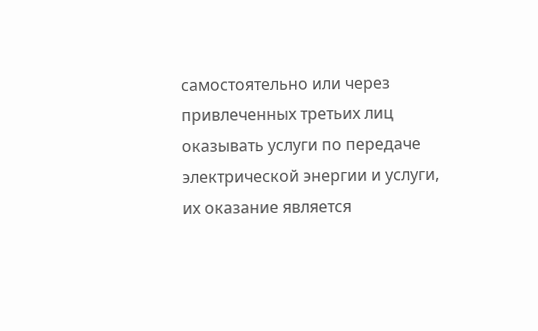самостоятельно или через привлеченных третьих лиц оказывать услуги по передаче электрической энергии и услуги, их оказание является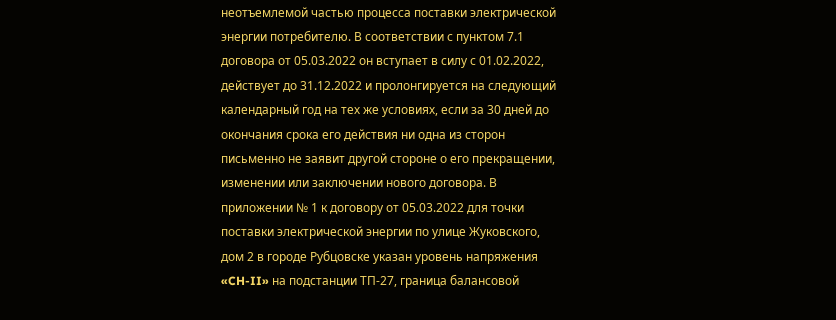неотъемлемой частью процесса поставки электрической энергии потребителю. В соответствии с пунктом 7.1 договора от 05.03.2022 он вступает в силу с 01.02.2022, действует до 31.12.2022 и пролонгируется на следующий календарный год на тех же условиях, если за 30 дней до окончания срока его действия ни одна из сторон письменно не заявит другой стороне о его прекращении, изменении или заключении нового договора. В приложении № 1 к договору от 05.03.2022 для точки поставки электрической энергии по улице Жуковского, дом 2 в городе Рубцовске указан уровень напряжения «CH-II» на подстанции ТП-27, граница балансовой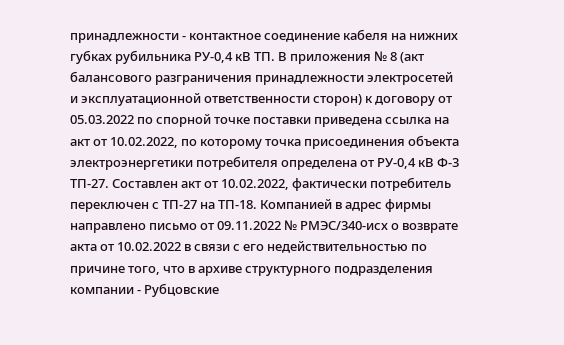принадлежности - контактное соединение кабеля на нижних губках рубильника РУ-0,4 кВ ТП. В приложения № 8 (акт балансового разграничения принадлежности электросетей и эксплуатационной ответственности сторон) к договору от 05.03.2022 по спорной точке поставки приведена ссылка на акт от 10.02.2022, по которому точка присоединения объекта электроэнергетики потребителя определена от РУ-0,4 кВ Ф-3 ТП-27. Составлен акт от 10.02.2022, фактически потребитель переключен с ТП-27 на ТП-18. Компанией в адрес фирмы направлено письмо от 09.11.2022 № РМЭС/340-исх о возврате акта от 10.02.2022 в связи с его недействительностью по причине того, что в архиве структурного подразделения компании - Рубцовские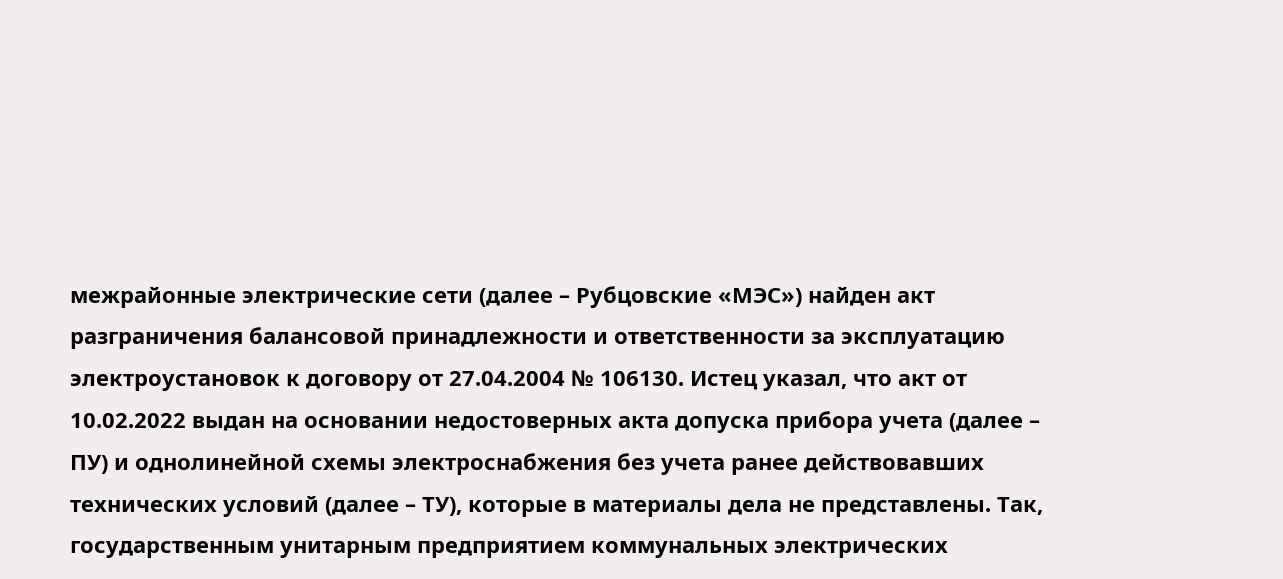межрайонные электрические сети (далее – Рубцовские «МЭС») найден акт разграничения балансовой принадлежности и ответственности за эксплуатацию электроустановок к договору от 27.04.2004 № 106130. Истец указал, что акт от 10.02.2022 выдан на основании недостоверных акта допуска прибора учета (далее – ПУ) и однолинейной схемы электроснабжения без учета ранее действовавших технических условий (далее – ТУ), которые в материалы дела не представлены. Так, государственным унитарным предприятием коммунальных электрических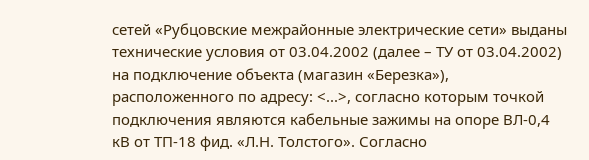сетей «Рубцовские межрайонные электрические сети» выданы технические условия от 03.04.2002 (далее – ТУ от 03.04.2002) на подключение объекта (магазин «Березка»), расположенного по адресу: <...>, согласно которым точкой подключения являются кабельные зажимы на опоре ВЛ-0,4 кВ от ТП-18 фид. «Л.Н. Толстого». Согласно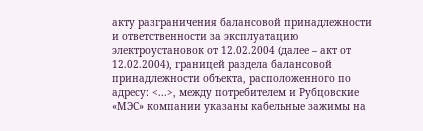акту разграничения балансовой принадлежности и ответственности за эксплуатацию электроустановок от 12.02.2004 (далее – акт от 12.02.2004), границей раздела балансовой принадлежности объекта, расположенного по адресу: <...>, между потребителем и Рубцовские «МЭС» компании указаны кабельные зажимы на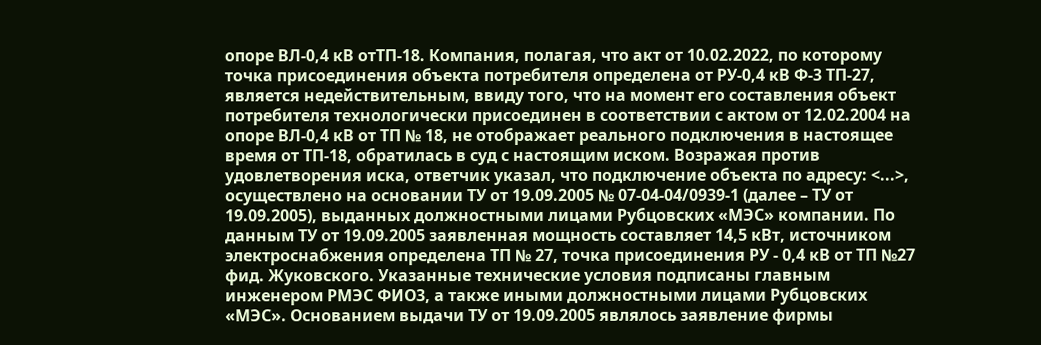опоре ВЛ-0,4 кВ отТП-18. Компания, полагая, что акт от 10.02.2022, по которому точка присоединения объекта потребителя определена от РУ-0,4 кВ Ф-3 ТП-27, является недействительным, ввиду того, что на момент его составления объект потребителя технологически присоединен в соответствии с актом от 12.02.2004 на опоре ВЛ-0,4 кВ от ТП № 18, не отображает реального подключения в настоящее время от ТП-18, обратилась в суд с настоящим иском. Возражая против удовлетворения иска, ответчик указал, что подключение объекта по адресу: <...>, осуществлено на основании ТУ от 19.09.2005 № 07-04-04/0939-1 (далее – ТУ от 19.09.2005), выданных должностными лицами Рубцовских «МЭС» компании. По данным ТУ от 19.09.2005 заявленная мощность составляет 14,5 кВт, источником электроснабжения определена ТП № 27, точка присоединения РУ - 0,4 кВ от ТП №27 фид. Жуковского. Указанные технические условия подписаны главным инженером РМЭС ФИО3, а также иными должностными лицами Рубцовских «МЭС». Основанием выдачи ТУ от 19.09.2005 являлось заявление фирмы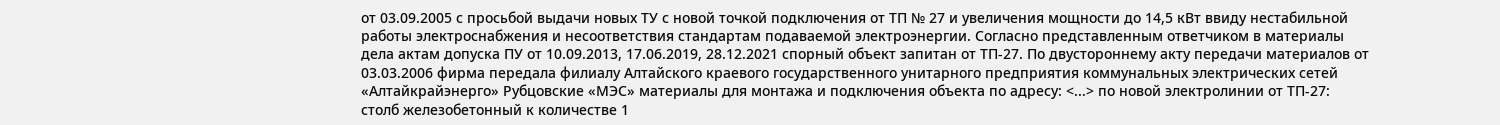от 03.09.2005 с просьбой выдачи новых ТУ с новой точкой подключения от ТП № 27 и увеличения мощности до 14,5 кВт ввиду нестабильной работы электроснабжения и несоответствия стандартам подаваемой электроэнергии. Согласно представленным ответчиком в материалы дела актам допуска ПУ от 10.09.2013, 17.06.2019, 28.12.2021 спорный объект запитан от ТП-27. По двустороннему акту передачи материалов от 03.03.2006 фирма передала филиалу Алтайского краевого государственного унитарного предприятия коммунальных электрических сетей «Алтайкрайэнерго» Рубцовские «МЭС» материалы для монтажа и подключения объекта по адресу: <...> по новой электролинии от ТП-27: столб железобетонный к количестве 1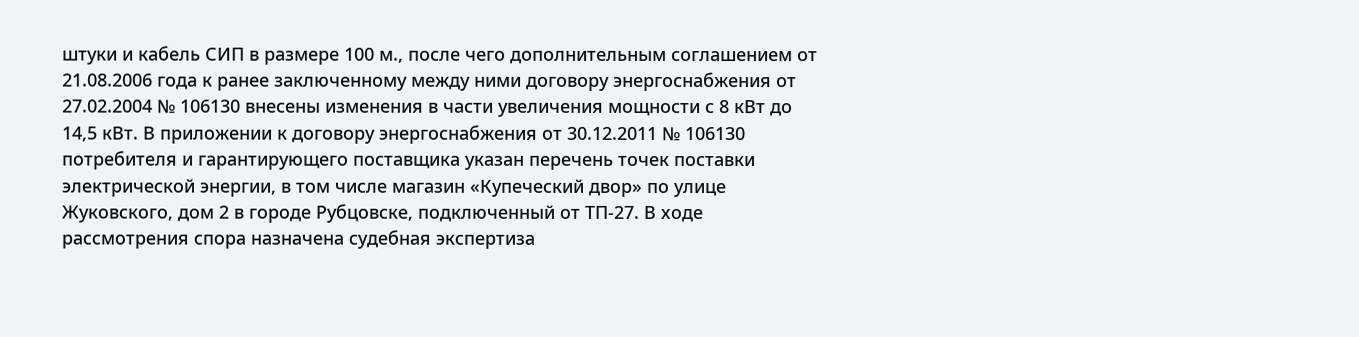штуки и кабель СИП в размере 100 м., после чего дополнительным соглашением от 21.08.2006 года к ранее заключенному между ними договору энергоснабжения от 27.02.2004 № 106130 внесены изменения в части увеличения мощности с 8 кВт до 14,5 кВт. В приложении к договору энергоснабжения от 30.12.2011 № 106130 потребителя и гарантирующего поставщика указан перечень точек поставки электрической энергии, в том числе магазин «Купеческий двор» по улице Жуковского, дом 2 в городе Рубцовске, подключенный от ТП-27. В ходе рассмотрения спора назначена судебная экспертиза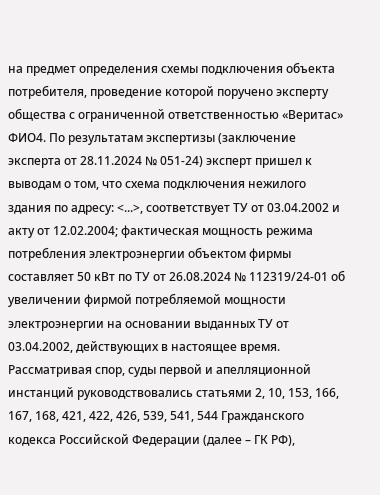на предмет определения схемы подключения объекта потребителя, проведение которой поручено эксперту общества с ограниченной ответственностью «Веритас» ФИО4. По результатам экспертизы (заключение эксперта от 28.11.2024 № 051-24) эксперт пришел к выводам о том, что схема подключения нежилого здания по адресу: <...>, соответствует ТУ от 03.04.2002 и акту от 12.02.2004; фактическая мощность режима потребления электроэнергии объектом фирмы составляет 50 кВт по ТУ от 26.08.2024 № 112319/24-01 об увеличении фирмой потребляемой мощности электроэнергии на основании выданных ТУ от 03.04.2002, действующих в настоящее время. Рассматривая спор, суды первой и апелляционной инстанций руководствовались статьями 2, 10, 153, 166, 167, 168, 421, 422, 426, 539, 541, 544 Гражданского кодекса Российской Федерации (далее – ГК РФ),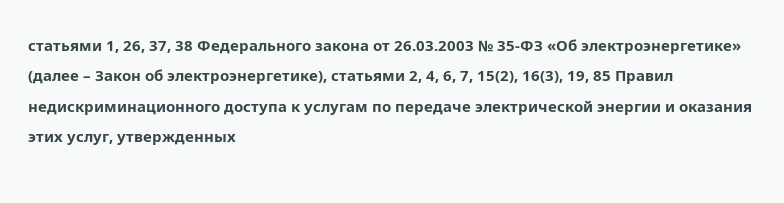статьями 1, 26, 37, 38 Федерального закона от 26.03.2003 № 35-ФЗ «Об электроэнергетике» (далее – Закон об электроэнергетике), статьями 2, 4, 6, 7, 15(2), 16(3), 19, 85 Правил недискриминационного доступа к услугам по передаче электрической энергии и оказания этих услуг, утвержденных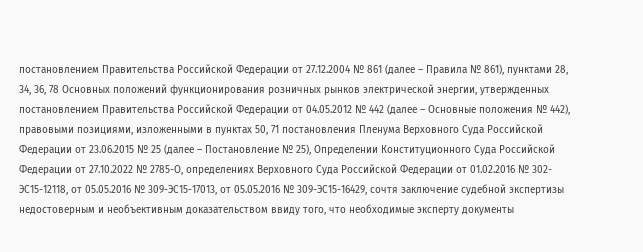постановлением Правительства Российской Федерации от 27.12.2004 № 861 (далее – Правила № 861), пунктами 28, 34, 36, 78 Основных положений функционирования розничных рынков электрической энергии, утвержденных постановлением Правительства Российской Федерации от 04.05.2012 № 442 (далее – Основные положения № 442), правовыми позициями, изложенными в пунктах 50, 71 постановления Пленума Верховного Суда Российской Федерации от 23.06.2015 № 25 (далее – Постановление № 25), Определении Конституционного Суда Российской Федерации от 27.10.2022 № 2785-О, определениях Верховного Суда Российской Федерации от 01.02.2016 № 302-ЭС15-12118, от 05.05.2016 № 309-ЭС15-17013, от 05.05.2016 № 309-ЭС15-16429, сочтя заключение судебной экспертизы недостоверным и необъективным доказательством ввиду того, что необходимые эксперту документы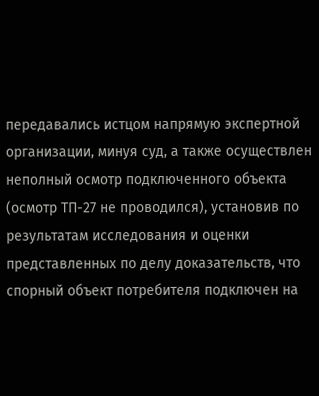передавались истцом напрямую экспертной организации, минуя суд, а также осуществлен неполный осмотр подключенного объекта (осмотр ТП-27 не проводился), установив по результатам исследования и оценки представленных по делу доказательств, что спорный объект потребителя подключен на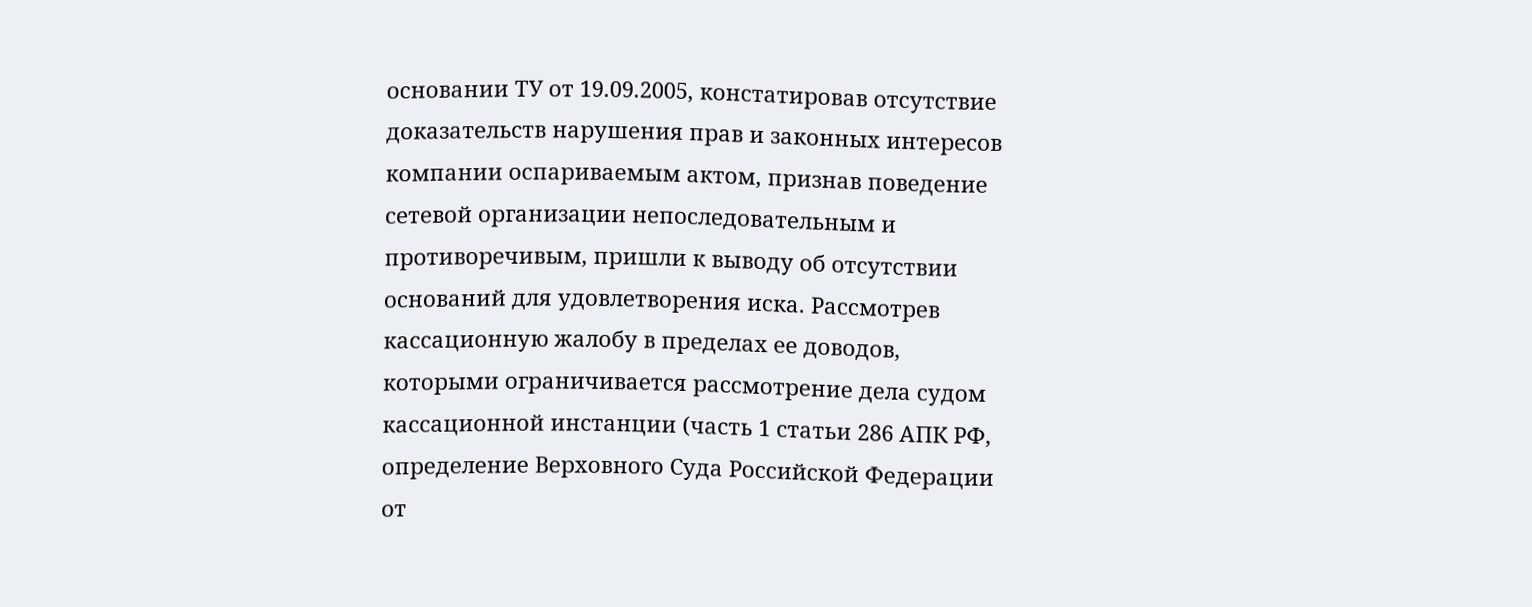основании ТУ от 19.09.2005, констатировав отсутствие доказательств нарушения прав и законных интересов компании оспариваемым актом, признав поведение сетевой организации непоследовательным и противоречивым, пришли к выводу об отсутствии оснований для удовлетворения иска. Рассмотрев кассационную жалобу в пределах ее доводов, которыми ограничивается рассмотрение дела судом кассационной инстанции (часть 1 статьи 286 АПК РФ, определение Верховного Суда Российской Федерации от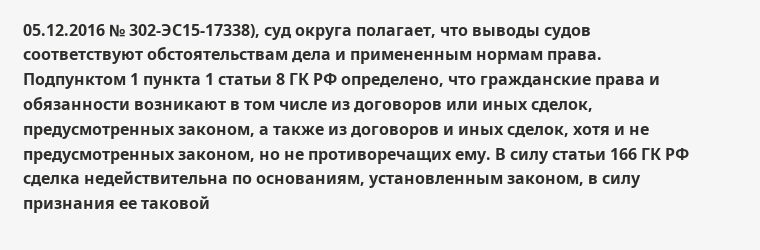05.12.2016 № 302-ЭС15-17338), суд округа полагает, что выводы судов соответствуют обстоятельствам дела и примененным нормам права. Подпунктом 1 пункта 1 статьи 8 ГК РФ определено, что гражданские права и обязанности возникают в том числе из договоров или иных сделок, предусмотренных законом, а также из договоров и иных сделок, хотя и не предусмотренных законом, но не противоречащих ему. В силу статьи 166 ГК РФ сделка недействительна по основаниям, установленным законом, в силу признания ее таковой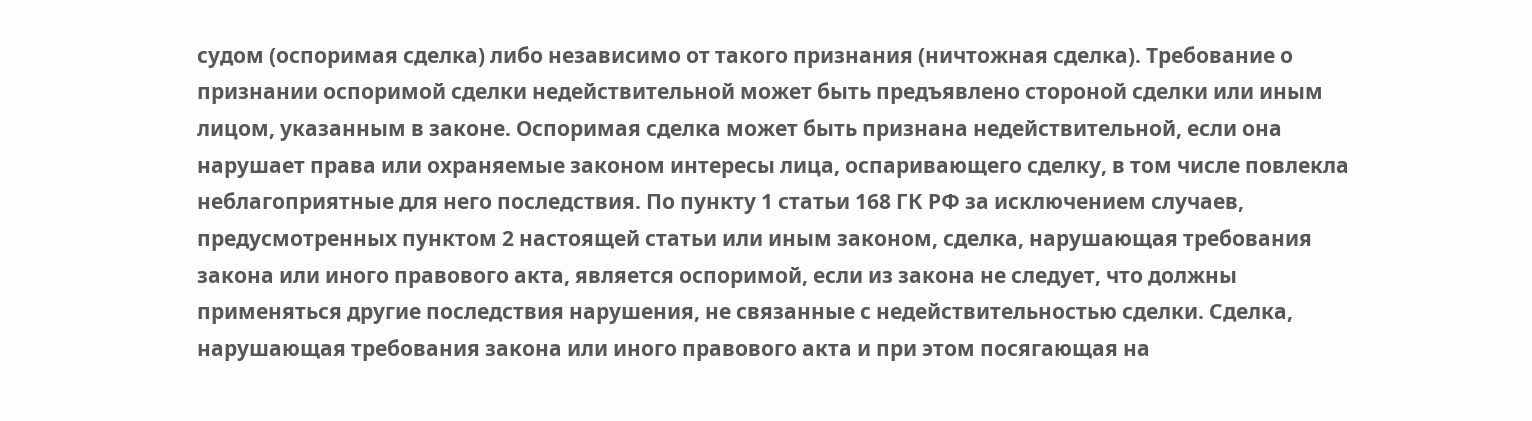судом (оспоримая сделка) либо независимо от такого признания (ничтожная сделка). Требование о признании оспоримой сделки недействительной может быть предъявлено стороной сделки или иным лицом, указанным в законе. Оспоримая сделка может быть признана недействительной, если она нарушает права или охраняемые законом интересы лица, оспаривающего сделку, в том числе повлекла неблагоприятные для него последствия. По пункту 1 статьи 168 ГК РФ за исключением случаев, предусмотренных пунктом 2 настоящей статьи или иным законом, сделка, нарушающая требования закона или иного правового акта, является оспоримой, если из закона не следует, что должны применяться другие последствия нарушения, не связанные с недействительностью сделки. Сделка, нарушающая требования закона или иного правового акта и при этом посягающая на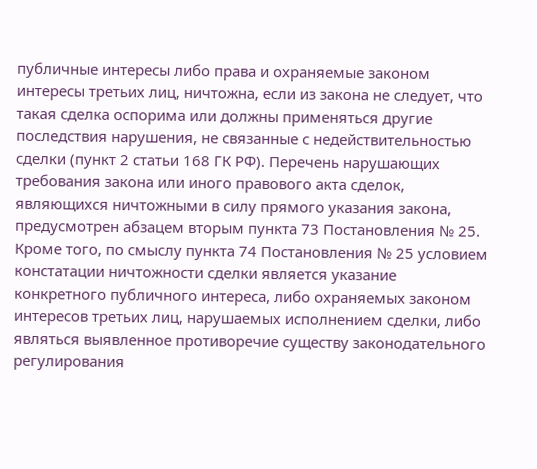публичные интересы либо права и охраняемые законом интересы третьих лиц, ничтожна, если из закона не следует, что такая сделка оспорима или должны применяться другие последствия нарушения, не связанные с недействительностью сделки (пункт 2 статьи 168 ГК РФ). Перечень нарушающих требования закона или иного правового акта сделок, являющихся ничтожными в силу прямого указания закона, предусмотрен абзацем вторым пункта 73 Постановления № 25. Кроме того, по смыслу пункта 74 Постановления № 25 условием констатации ничтожности сделки является указание конкретного публичного интереса, либо охраняемых законом интересов третьих лиц, нарушаемых исполнением сделки, либо являться выявленное противоречие существу законодательного регулирования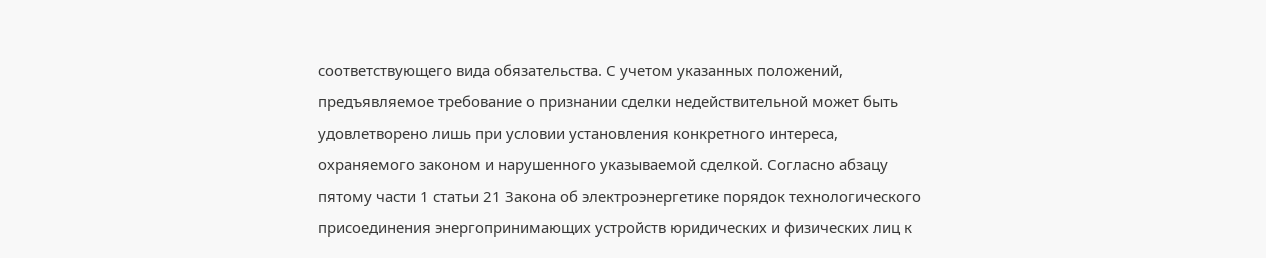соответствующего вида обязательства. С учетом указанных положений, предъявляемое требование о признании сделки недействительной может быть удовлетворено лишь при условии установления конкретного интереса, охраняемого законом и нарушенного указываемой сделкой. Согласно абзацу пятому части 1 статьи 21 Закона об электроэнергетике порядок технологического присоединения энергопринимающих устройств юридических и физических лиц к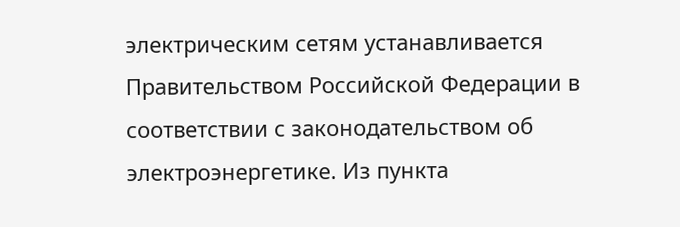электрическим сетям устанавливается Правительством Российской Федерации в соответствии с законодательством об электроэнергетике. Из пункта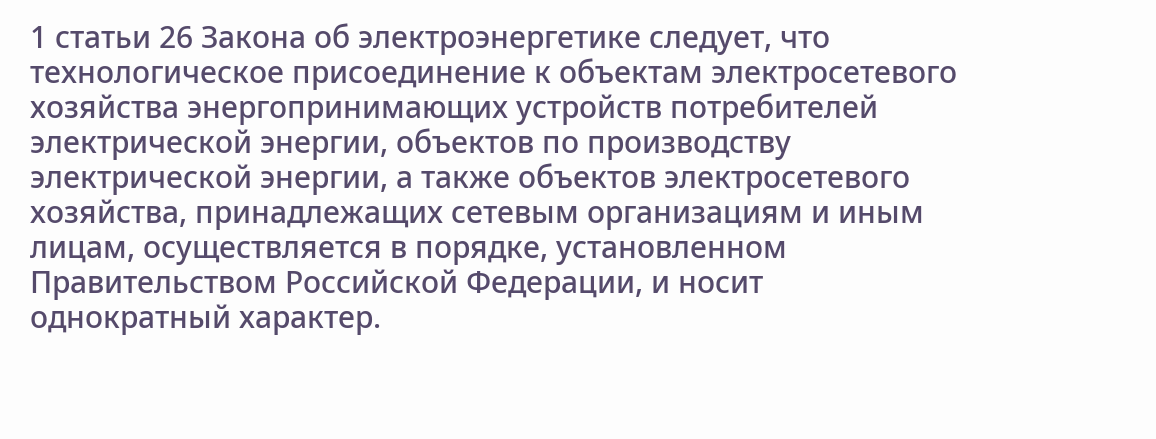1 статьи 26 Закона об электроэнергетике следует, что технологическое присоединение к объектам электросетевого хозяйства энергопринимающих устройств потребителей электрической энергии, объектов по производству электрической энергии, а также объектов электросетевого хозяйства, принадлежащих сетевым организациям и иным лицам, осуществляется в порядке, установленном Правительством Российской Федерации, и носит однократный характер.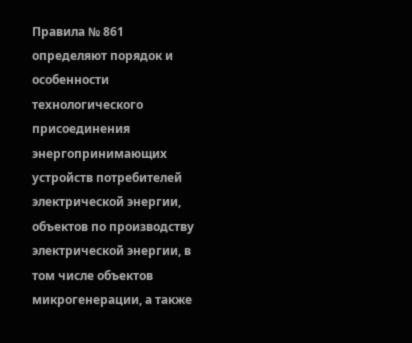Правила № 861 определяют порядок и особенности технологического присоединения энергопринимающих устройств потребителей электрической энергии, объектов по производству электрической энергии, в том числе объектов микрогенерации, а также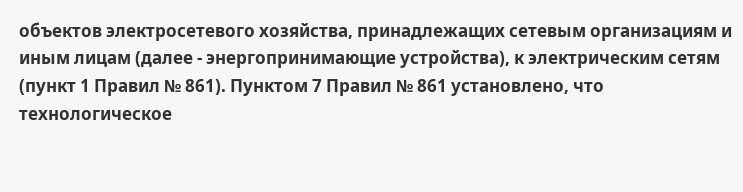объектов электросетевого хозяйства, принадлежащих сетевым организациям и иным лицам (далее - энергопринимающие устройства), к электрическим сетям (пункт 1 Правил № 861). Пунктом 7 Правил № 861 установлено, что технологическое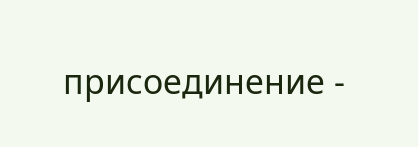присоединение -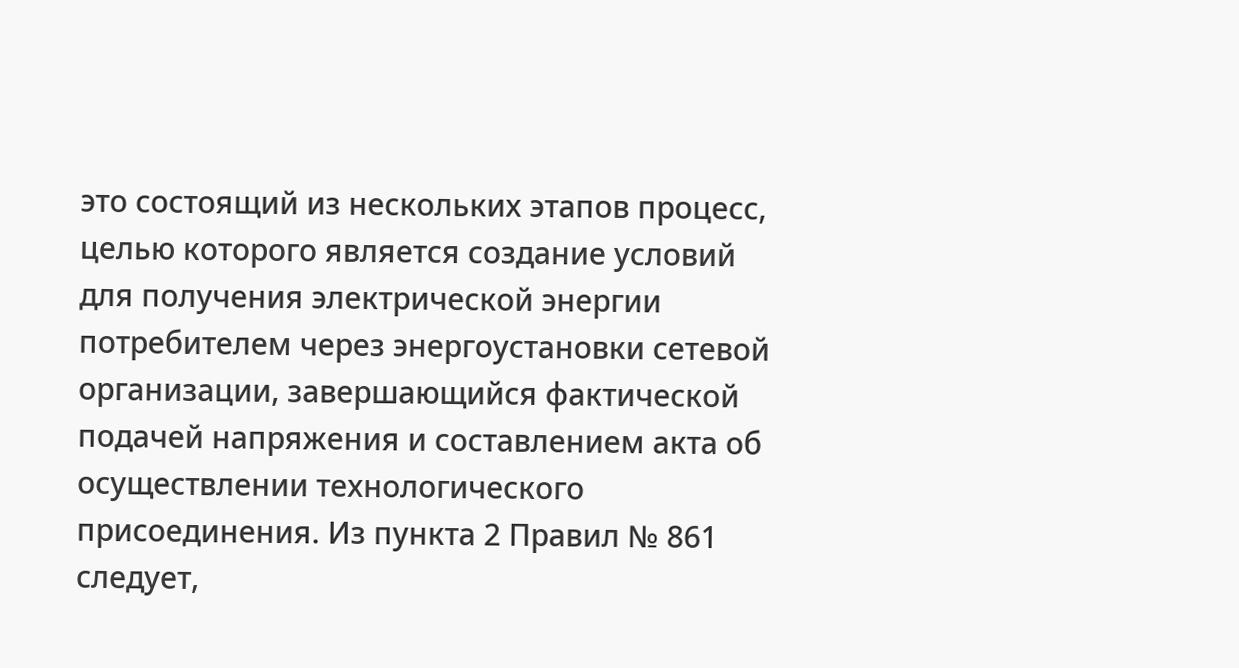это состоящий из нескольких этапов процесс, целью которого является создание условий для получения электрической энергии потребителем через энергоустановки сетевой организации, завершающийся фактической подачей напряжения и составлением акта об осуществлении технологического присоединения. Из пункта 2 Правил № 861 следует,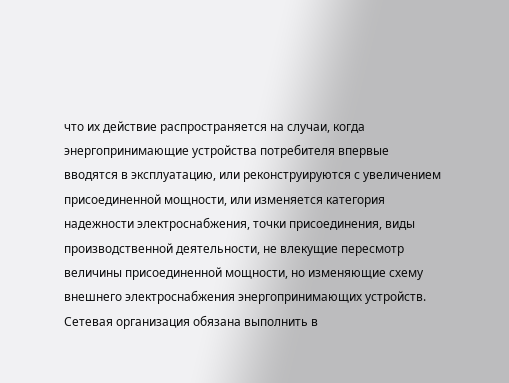что их действие распространяется на случаи, когда энергопринимающие устройства потребителя впервые вводятся в эксплуатацию, или реконструируются с увеличением присоединенной мощности, или изменяется категория надежности электроснабжения, точки присоединения, виды производственной деятельности, не влекущие пересмотр величины присоединенной мощности, но изменяющие схему внешнего электроснабжения энергопринимающих устройств. Сетевая организация обязана выполнить в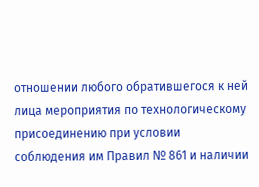отношении любого обратившегося к ней лица мероприятия по технологическому присоединению при условии соблюдения им Правил № 861 и наличии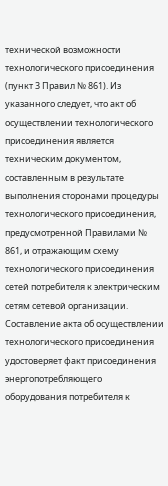технической возможности технологического присоединения (пункт 3 Правил № 861). Из указанного следует, что акт об осуществлении технологического присоединения является техническим документом, составленным в результате выполнения сторонами процедуры технологического присоединения, предусмотренной Правилами № 861, и отражающим схему технологического присоединения сетей потребителя к электрическим сетям сетевой организации. Составление акта об осуществлении технологического присоединения удостоверяет факт присоединения энергопотребляющего оборудования потребителя к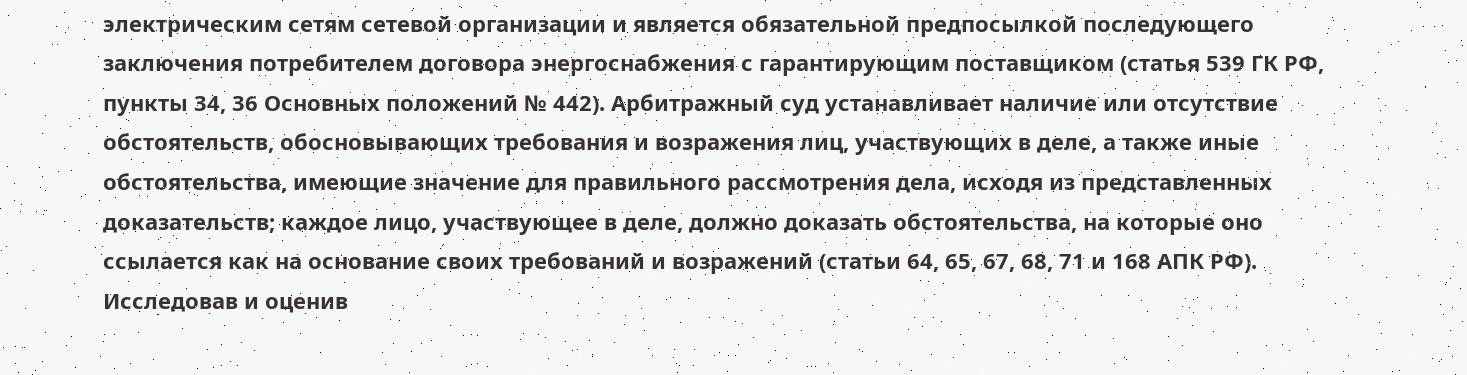электрическим сетям сетевой организации и является обязательной предпосылкой последующего заключения потребителем договора энергоснабжения с гарантирующим поставщиком (статья 539 ГК РФ, пункты 34, 36 Основных положений № 442). Арбитражный суд устанавливает наличие или отсутствие обстоятельств, обосновывающих требования и возражения лиц, участвующих в деле, а также иные обстоятельства, имеющие значение для правильного рассмотрения дела, исходя из представленных доказательств; каждое лицо, участвующее в деле, должно доказать обстоятельства, на которые оно ссылается как на основание своих требований и возражений (статьи 64, 65, 67, 68, 71 и 168 АПК РФ). Исследовав и оценив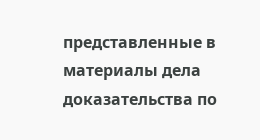представленные в материалы дела доказательства по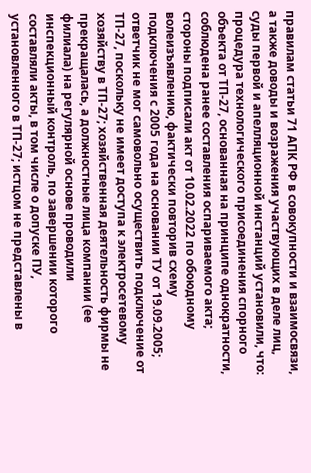правилам статьи 71 АПК РФ в совокупности и взаимосвязи, а также доводы и возражения участвующих в деле лиц, суды первой и апелляционной инстанций установили, что: процедура технологического присоединения спорного объекта от ТП-27, основанная на принципе однократности, соблюдена ранее составления оспариваемого акта; стороны подписали акт от 10.02.2022 по обоюдному волеизъявлению, фактически повторив схему подключения с 2005 года на основании ТУ от 19.09.2005; ответчик не мог самовольно осуществить подключение от ТП-27, поскольку не имеет доступа к электросетевому хозяйству в ТП-27; хозяйственная деятельность фирмы не прекращалась, а должностные лица компании (ее филиала) на регулярной основе проводили инспекционный контроль, по завершении которого составляли акты, в том числе о допуске ПУ, установленного в ТП-27; истцом не представлены в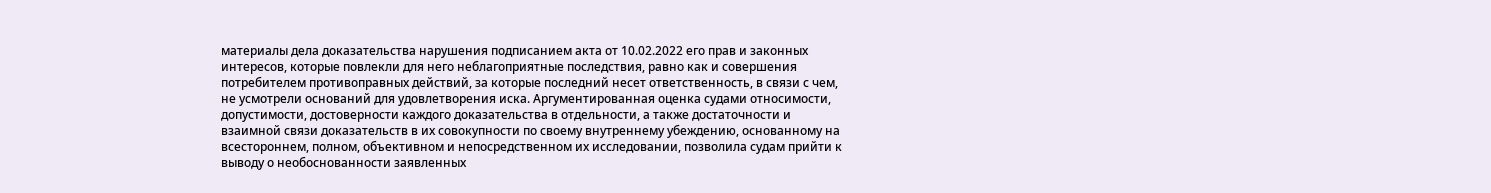материалы дела доказательства нарушения подписанием акта от 10.02.2022 его прав и законных интересов, которые повлекли для него неблагоприятные последствия, равно как и совершения потребителем противоправных действий, за которые последний несет ответственность, в связи с чем, не усмотрели оснований для удовлетворения иска. Аргументированная оценка судами относимости, допустимости, достоверности каждого доказательства в отдельности, а также достаточности и взаимной связи доказательств в их совокупности по своему внутреннему убеждению, основанному на всестороннем, полном, объективном и непосредственном их исследовании, позволила судам прийти к выводу о необоснованности заявленных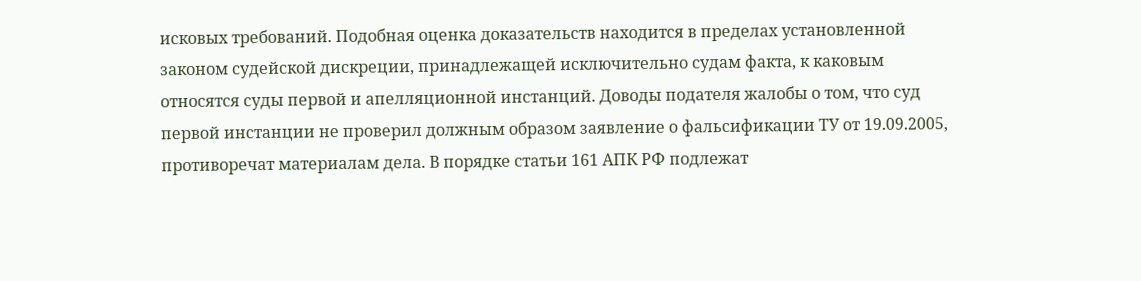исковых требований. Подобная оценка доказательств находится в пределах установленной законом судейской дискреции, принадлежащей исключительно судам факта, к каковым относятся суды первой и апелляционной инстанций. Доводы подателя жалобы о том, что суд первой инстанции не проверил должным образом заявление о фальсификации ТУ от 19.09.2005, противоречат материалам дела. В порядке статьи 161 АПК РФ подлежат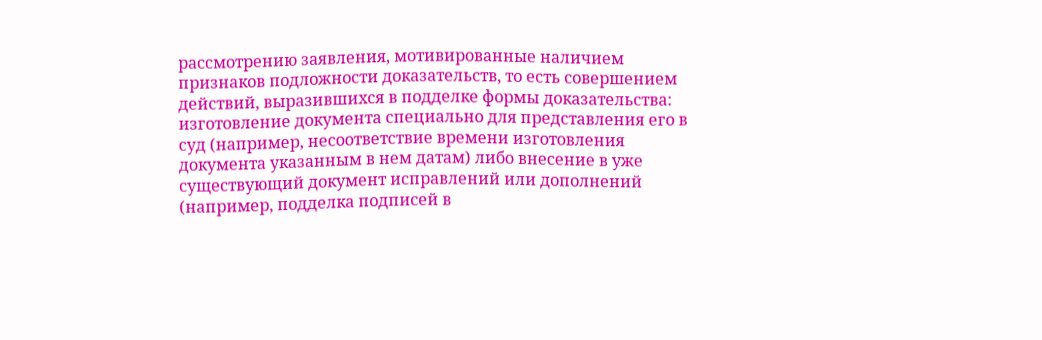рассмотрению заявления, мотивированные наличием признаков подложности доказательств, то есть совершением действий, выразившихся в подделке формы доказательства: изготовление документа специально для представления его в суд (например, несоответствие времени изготовления документа указанным в нем датам) либо внесение в уже существующий документ исправлений или дополнений (например, подделка подписей в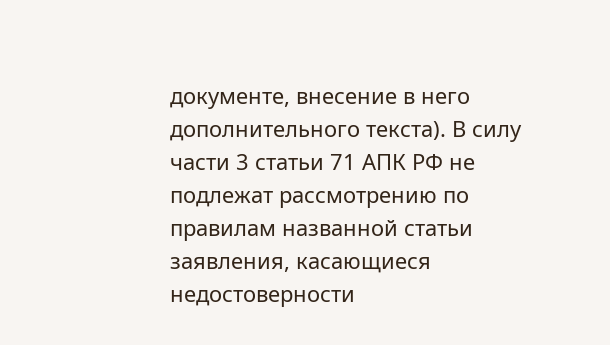документе, внесение в него дополнительного текста). В силу части 3 статьи 71 АПК РФ не подлежат рассмотрению по правилам названной статьи заявления, касающиеся недостоверности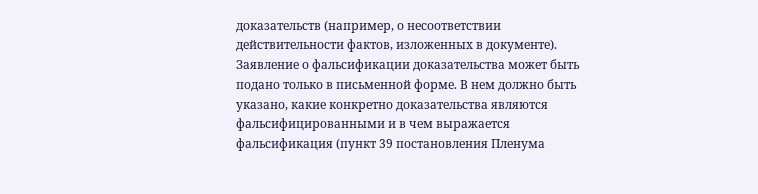доказательств (например, о несоответствии действительности фактов, изложенных в документе). Заявление о фальсификации доказательства может быть подано только в письменной форме. В нем должно быть указано, какие конкретно доказательства являются фальсифицированными и в чем выражается фальсификация (пункт 39 постановления Пленума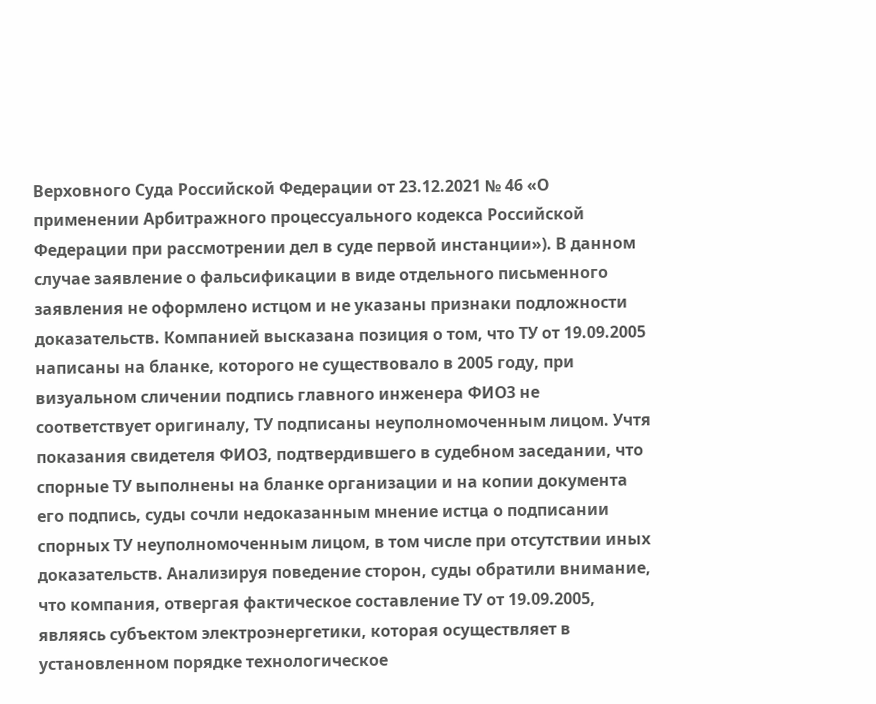Верховного Суда Российской Федерации от 23.12.2021 № 46 «О применении Арбитражного процессуального кодекса Российской Федерации при рассмотрении дел в суде первой инстанции»). В данном случае заявление о фальсификации в виде отдельного письменного заявления не оформлено истцом и не указаны признаки подложности доказательств. Компанией высказана позиция о том, что ТУ от 19.09.2005 написаны на бланке, которого не существовало в 2005 году, при визуальном сличении подпись главного инженера ФИО3 не соответствует оригиналу, ТУ подписаны неуполномоченным лицом. Учтя показания свидетеля ФИО3, подтвердившего в судебном заседании, что спорные ТУ выполнены на бланке организации и на копии документа его подпись, суды сочли недоказанным мнение истца о подписании спорных ТУ неуполномоченным лицом, в том числе при отсутствии иных доказательств. Анализируя поведение сторон, суды обратили внимание, что компания, отвергая фактическое составление ТУ от 19.09.2005, являясь субъектом электроэнергетики, которая осуществляет в установленном порядке технологическое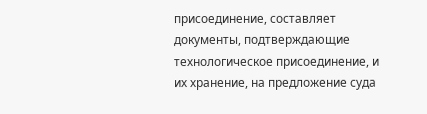присоединение, составляет документы, подтверждающие технологическое присоединение, и их хранение, на предложение суда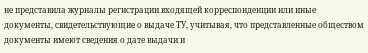не представила журналы регистрации входящей корреспонденции или иные документы, свидетельствующие о выдаче ТУ, учитывая, что представленные обществом документы имеют сведения о дате выдачи и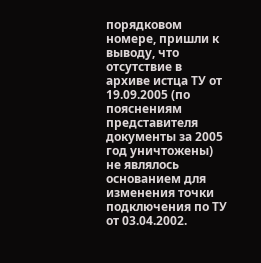порядковом номере, пришли к выводу, что отсутствие в архиве истца ТУ от 19.09.2005 (по пояснениям представителя документы за 2005 год уничтожены) не являлось основанием для изменения точки подключения по ТУ от 03.04.2002.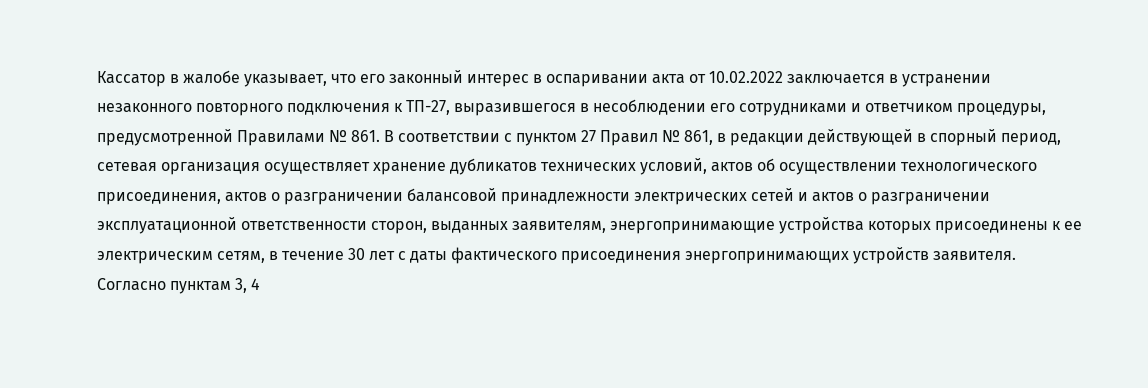Кассатор в жалобе указывает, что его законный интерес в оспаривании акта от 10.02.2022 заключается в устранении незаконного повторного подключения к ТП-27, выразившегося в несоблюдении его сотрудниками и ответчиком процедуры, предусмотренной Правилами № 861. В соответствии с пунктом 27 Правил № 861, в редакции действующей в спорный период, сетевая организация осуществляет хранение дубликатов технических условий, актов об осуществлении технологического присоединения, актов о разграничении балансовой принадлежности электрических сетей и актов о разграничении эксплуатационной ответственности сторон, выданных заявителям, энергопринимающие устройства которых присоединены к ее электрическим сетям, в течение 30 лет с даты фактического присоединения энергопринимающих устройств заявителя. Согласно пунктам 3, 4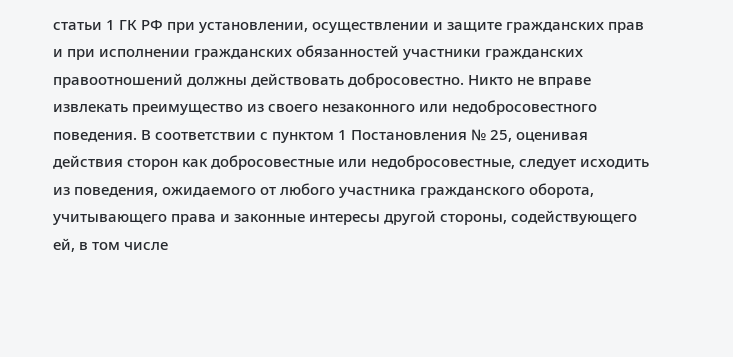статьи 1 ГК РФ при установлении, осуществлении и защите гражданских прав и при исполнении гражданских обязанностей участники гражданских правоотношений должны действовать добросовестно. Никто не вправе извлекать преимущество из своего незаконного или недобросовестного поведения. В соответствии с пунктом 1 Постановления № 25, оценивая действия сторон как добросовестные или недобросовестные, следует исходить из поведения, ожидаемого от любого участника гражданского оборота, учитывающего права и законные интересы другой стороны, содействующего ей, в том числе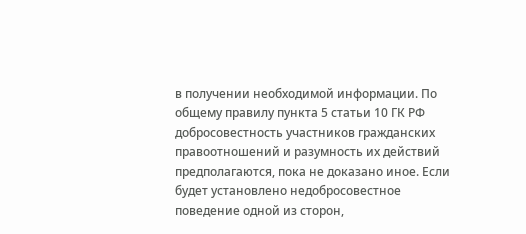в получении необходимой информации. По общему правилу пункта 5 статьи 10 ГК РФ добросовестность участников гражданских правоотношений и разумность их действий предполагаются, пока не доказано иное. Если будет установлено недобросовестное поведение одной из сторон,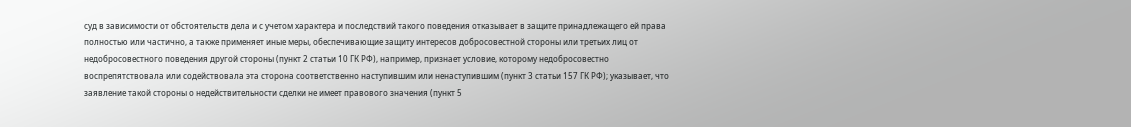суд в зависимости от обстоятельств дела и с учетом характера и последствий такого поведения отказывает в защите принадлежащего ей права полностью или частично, а также применяет иные меры, обеспечивающие защиту интересов добросовестной стороны или третьих лиц от недобросовестного поведения другой стороны (пункт 2 статьи 10 ГК РФ), например, признает условие, которому недобросовестно воспрепятствовала или содействовала эта сторона соответственно наступившим или ненаступившим (пункт 3 статьи 157 ГК РФ); указывает, что заявление такой стороны о недействительности сделки не имеет правового значения (пункт 5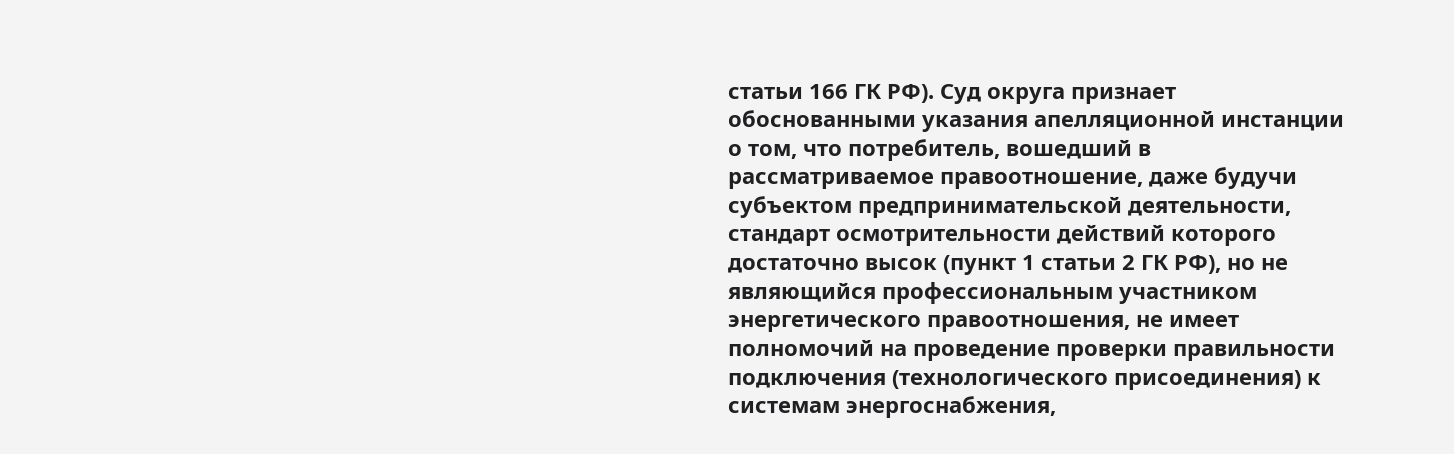статьи 166 ГК РФ). Суд округа признает обоснованными указания апелляционной инстанции о том, что потребитель, вошедший в рассматриваемое правоотношение, даже будучи субъектом предпринимательской деятельности, стандарт осмотрительности действий которого достаточно высок (пункт 1 статьи 2 ГК РФ), но не являющийся профессиональным участником энергетического правоотношения, не имеет полномочий на проведение проверки правильности подключения (технологического присоединения) к системам энергоснабжения,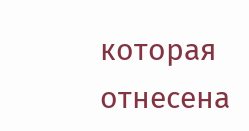которая отнесена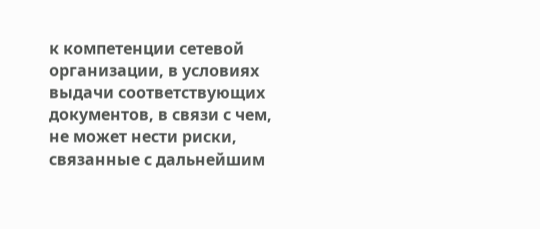к компетенции сетевой организации, в условиях выдачи соответствующих документов, в связи с чем, не может нести риски, связанные с дальнейшим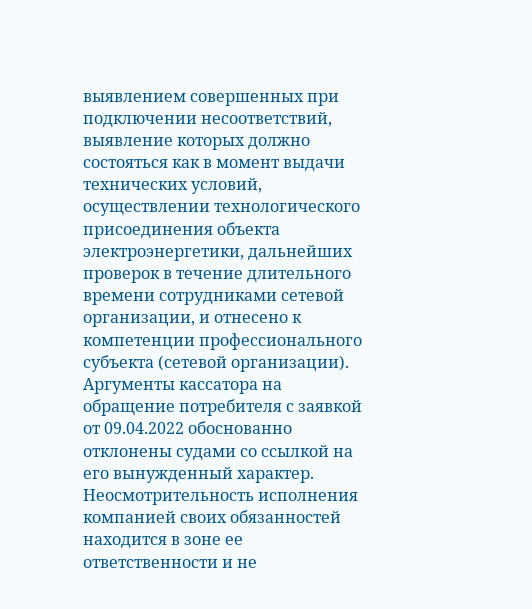выявлением совершенных при подключении несоответствий, выявление которых должно состояться как в момент выдачи технических условий, осуществлении технологического присоединения объекта электроэнергетики, дальнейших проверок в течение длительного времени сотрудниками сетевой организации, и отнесено к компетенции профессионального субъекта (сетевой организации). Аргументы кассатора на обращение потребителя с заявкой от 09.04.2022 обоснованно отклонены судами со ссылкой на его вынужденный характер. Неосмотрительность исполнения компанией своих обязанностей находится в зоне ее ответственности и не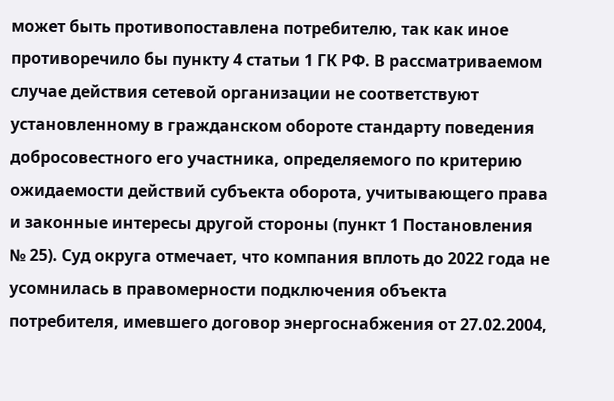может быть противопоставлена потребителю, так как иное противоречило бы пункту 4 статьи 1 ГК РФ. В рассматриваемом случае действия сетевой организации не соответствуют установленному в гражданском обороте стандарту поведения добросовестного его участника, определяемого по критерию ожидаемости действий субъекта оборота, учитывающего права и законные интересы другой стороны (пункт 1 Постановления № 25). Суд округа отмечает, что компания вплоть до 2022 года не усомнилась в правомерности подключения объекта потребителя, имевшего договор энергоснабжения от 27.02.2004,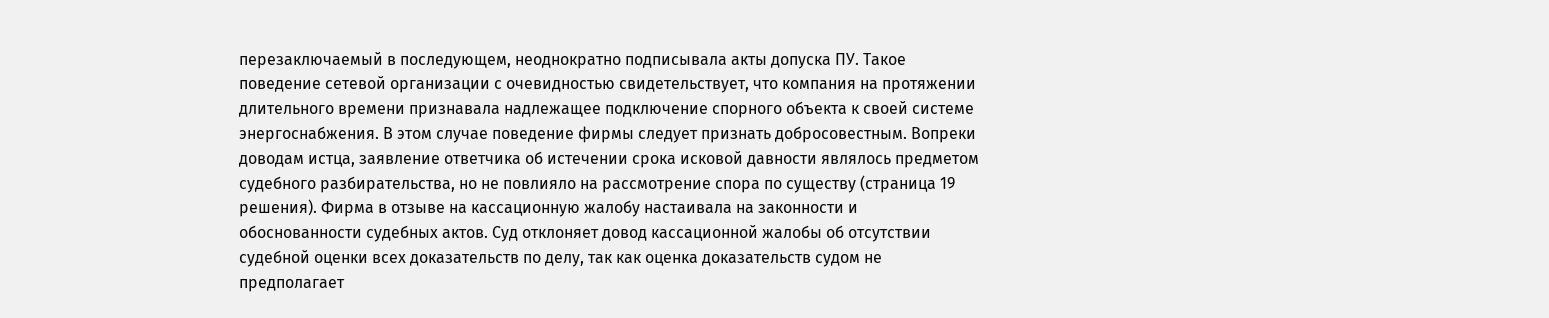перезаключаемый в последующем, неоднократно подписывала акты допуска ПУ. Такое поведение сетевой организации с очевидностью свидетельствует, что компания на протяжении длительного времени признавала надлежащее подключение спорного объекта к своей системе энергоснабжения. В этом случае поведение фирмы следует признать добросовестным. Вопреки доводам истца, заявление ответчика об истечении срока исковой давности являлось предметом судебного разбирательства, но не повлияло на рассмотрение спора по существу (страница 19 решения). Фирма в отзыве на кассационную жалобу настаивала на законности и обоснованности судебных актов. Суд отклоняет довод кассационной жалобы об отсутствии судебной оценки всех доказательств по делу, так как оценка доказательств судом не предполагает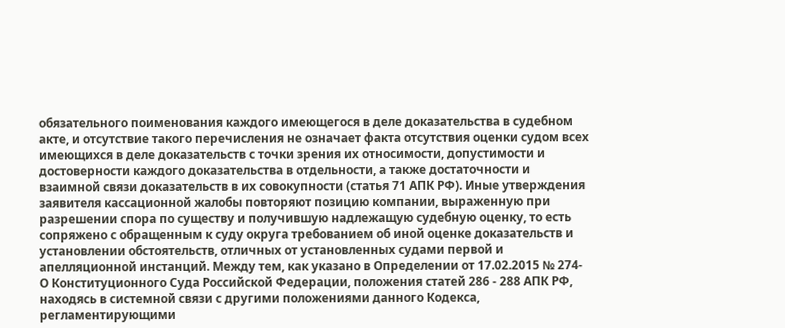обязательного поименования каждого имеющегося в деле доказательства в судебном акте, и отсутствие такого перечисления не означает факта отсутствия оценки судом всех имеющихся в деле доказательств с точки зрения их относимости, допустимости и достоверности каждого доказательства в отдельности, а также достаточности и взаимной связи доказательств в их совокупности (статья 71 АПК РФ). Иные утверждения заявителя кассационной жалобы повторяют позицию компании, выраженную при разрешении спора по существу и получившую надлежащую судебную оценку, то есть сопряжено с обращенным к суду округа требованием об иной оценке доказательств и установлении обстоятельств, отличных от установленных судами первой и апелляционной инстанций. Между тем, как указано в Определении от 17.02.2015 № 274-О Конституционного Суда Российской Федерации, положения статей 286 - 288 АПК РФ, находясь в системной связи с другими положениями данного Кодекса, регламентирующими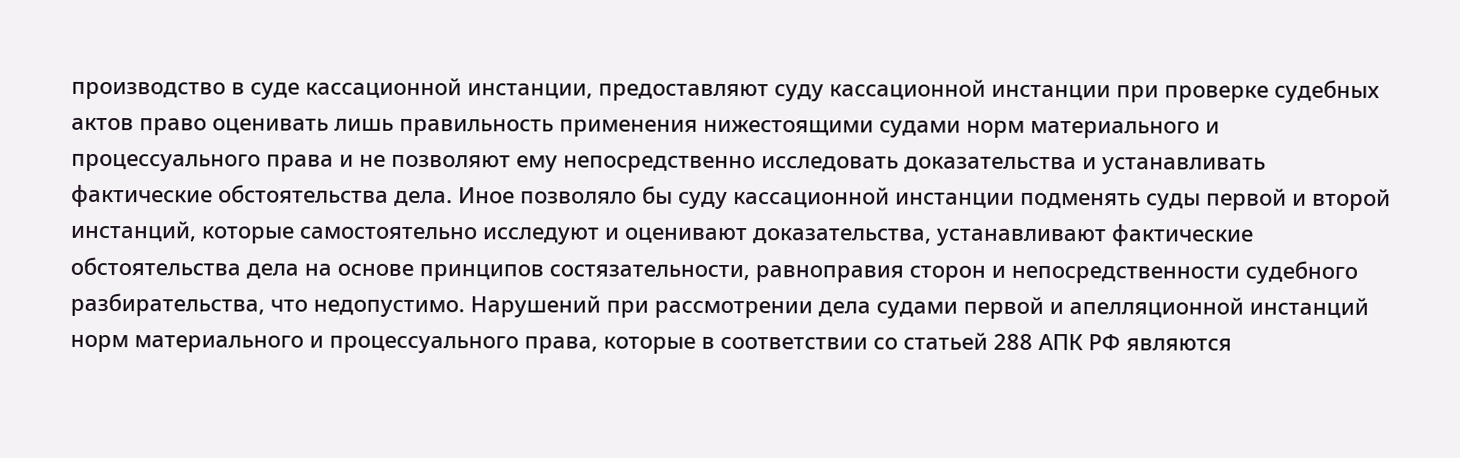производство в суде кассационной инстанции, предоставляют суду кассационной инстанции при проверке судебных актов право оценивать лишь правильность применения нижестоящими судами норм материального и процессуального права и не позволяют ему непосредственно исследовать доказательства и устанавливать фактические обстоятельства дела. Иное позволяло бы суду кассационной инстанции подменять суды первой и второй инстанций, которые самостоятельно исследуют и оценивают доказательства, устанавливают фактические обстоятельства дела на основе принципов состязательности, равноправия сторон и непосредственности судебного разбирательства, что недопустимо. Нарушений при рассмотрении дела судами первой и апелляционной инстанций норм материального и процессуального права, которые в соответствии со статьей 288 АПК РФ являются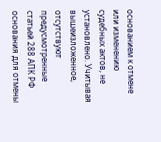основанием к отмене или изменению судебных актов, не установлено. Учитывая вышеизложенное, отсутствуют предусмотренные статьей 288 АПК РФ основания для отмены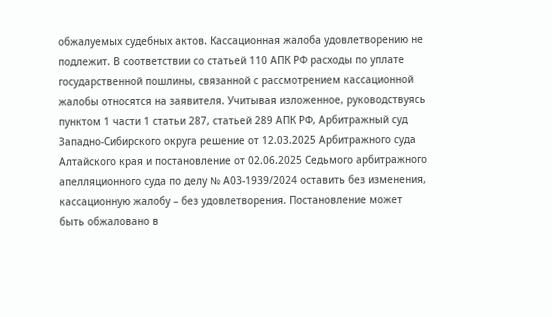обжалуемых судебных актов. Кассационная жалоба удовлетворению не подлежит. В соответствии со статьей 110 АПК РФ расходы по уплате государственной пошлины, связанной с рассмотрением кассационной жалобы относятся на заявителя. Учитывая изложенное, руководствуясь пунктом 1 части 1 статьи 287, статьей 289 АПК РФ, Арбитражный суд Западно-Сибирского округа решение от 12.03.2025 Арбитражного суда Алтайского края и постановление от 02.06.2025 Седьмого арбитражного апелляционного суда по делу № А03-1939/2024 оставить без изменения, кассационную жалобу – без удовлетворения. Постановление может быть обжаловано в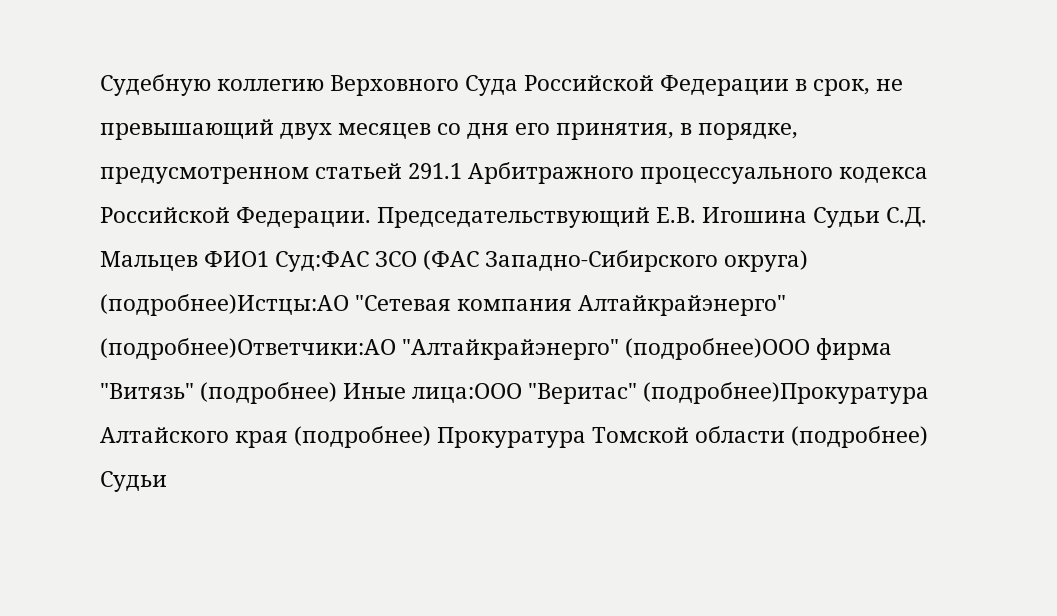Судебную коллегию Верховного Суда Российской Федерации в срок, не превышающий двух месяцев со дня его принятия, в порядке, предусмотренном статьей 291.1 Арбитражного процессуального кодекса Российской Федерации. Председательствующий Е.В. Игошина Судьи С.Д. Мальцев ФИО1 Суд:ФАС ЗСО (ФАС Западно-Сибирского округа) (подробнее)Истцы:АО "Сетевая компания Алтайкрайэнерго" (подробнее)Ответчики:АО "Алтайкрайэнерго" (подробнее)ООО фирма "Витязь" (подробнее) Иные лица:ООО "Веритас" (подробнее)Прокуратура Алтайского края (подробнее) Прокуратура Томской области (подробнее) Судьи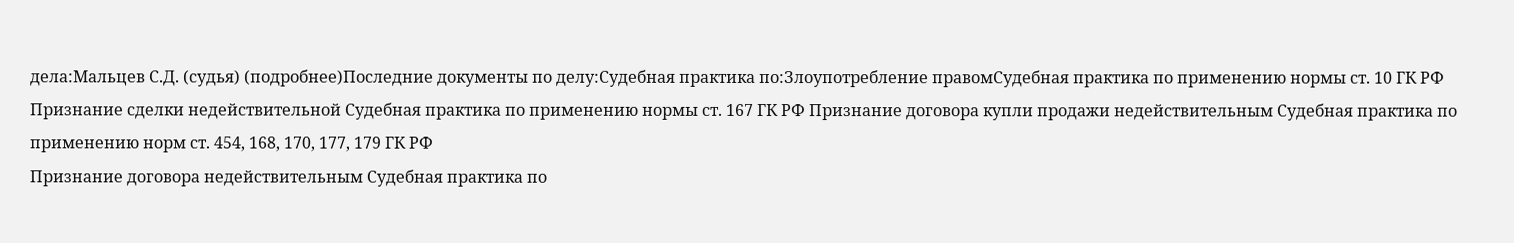дела:Мальцев С.Д. (судья) (подробнее)Последние документы по делу:Судебная практика по:Злоупотребление правомСудебная практика по применению нормы ст. 10 ГК РФ Признание сделки недействительной Судебная практика по применению нормы ст. 167 ГК РФ Признание договора купли продажи недействительным Судебная практика по применению норм ст. 454, 168, 170, 177, 179 ГК РФ
Признание договора недействительным Судебная практика по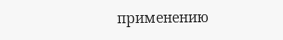применению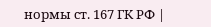нормы ст. 167 ГК РФ |